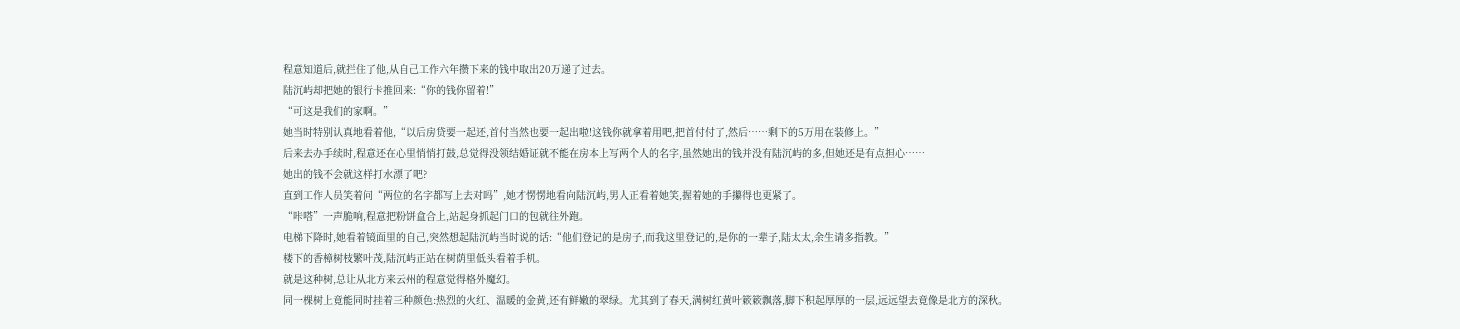程意知道后,就拦住了他,从自己工作六年攒下来的钱中取出20万递了过去。
陆沉屿却把她的银行卡推回来:“你的钱你留着!”
“可这是我们的家啊。”
她当时特别认真地看着他,“以后房贷要一起还,首付当然也要一起出啦!这钱你就拿着用吧,把首付付了,然后……剩下的5万用在装修上。”
后来去办手续时,程意还在心里悄悄打鼓,总觉得没领结婚证就不能在房本上写两个人的名字,虽然她出的钱并没有陆沉屿的多,但她还是有点担心……
她出的钱不会就这样打水漂了吧?
直到工作人员笑着问“两位的名字都写上去对吗”,她才愣愣地看向陆沉屿,男人正看着她笑,握着她的手攥得也更紧了。
“咔嗒”一声脆响,程意把粉饼盒合上,站起身抓起门口的包就往外跑。
电梯下降时,她看着镜面里的自己,突然想起陆沉屿当时说的话:“他们登记的是房子,而我这里登记的,是你的一辈子,陆太太,余生请多指教。”
楼下的香樟树枝繁叶茂,陆沉屿正站在树荫里低头看着手机。
就是这种树,总让从北方来云州的程意觉得格外魔幻。
同一棵树上竟能同时挂着三种颜色:热烈的火红、温暖的金黄,还有鲜嫩的翠绿。尤其到了春天,满树红黄叶簌簌飘落,脚下积起厚厚的一层,远远望去竟像是北方的深秋。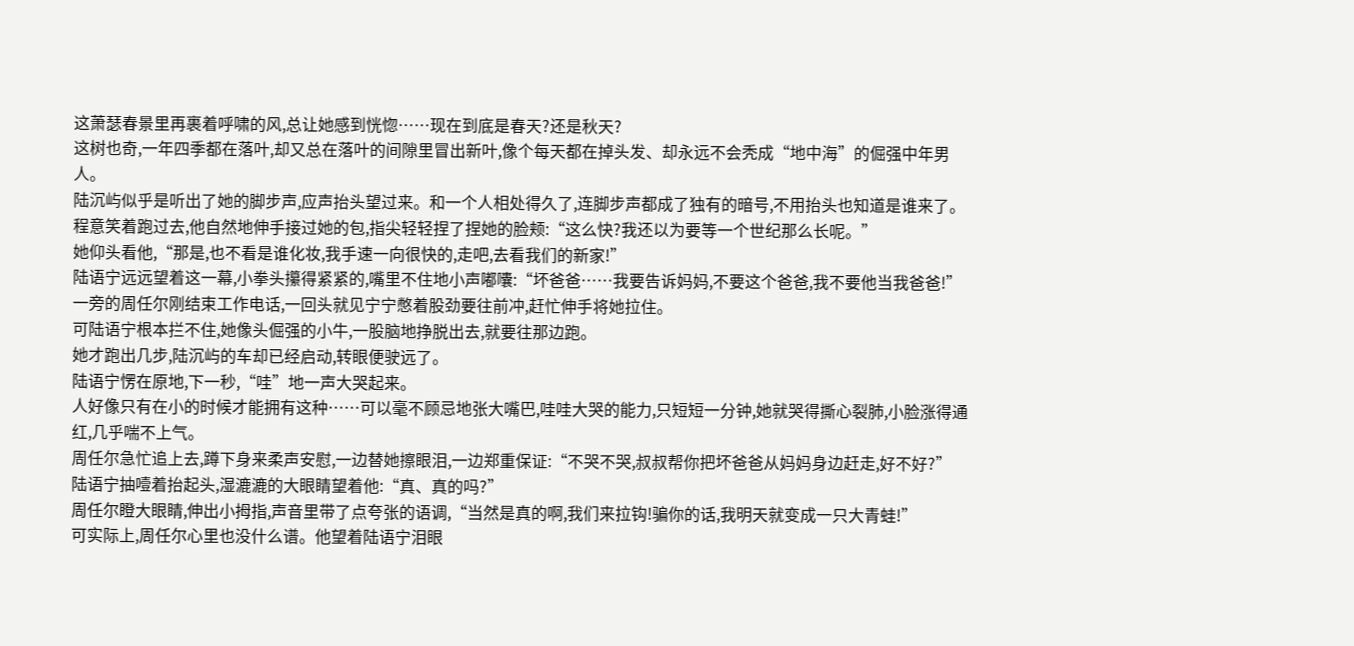这萧瑟春景里再裹着呼啸的风,总让她感到恍惚……现在到底是春天?还是秋天?
这树也奇,一年四季都在落叶,却又总在落叶的间隙里冒出新叶,像个每天都在掉头发、却永远不会秃成“地中海”的倔强中年男人。
陆沉屿似乎是听出了她的脚步声,应声抬头望过来。和一个人相处得久了,连脚步声都成了独有的暗号,不用抬头也知道是谁来了。
程意笑着跑过去,他自然地伸手接过她的包,指尖轻轻捏了捏她的脸颊:“这么快?我还以为要等一个世纪那么长呢。”
她仰头看他,“那是,也不看是谁化妆,我手速一向很快的,走吧,去看我们的新家!”
陆语宁远远望着这一幕,小拳头攥得紧紧的,嘴里不住地小声嘟囔:“坏爸爸……我要告诉妈妈,不要这个爸爸,我不要他当我爸爸!”
一旁的周任尔刚结束工作电话,一回头就见宁宁憋着股劲要往前冲,赶忙伸手将她拉住。
可陆语宁根本拦不住,她像头倔强的小牛,一股脑地挣脱出去,就要往那边跑。
她才跑出几步,陆沉屿的车却已经启动,转眼便驶远了。
陆语宁愣在原地,下一秒,“哇”地一声大哭起来。
人好像只有在小的时候才能拥有这种……可以毫不顾忌地张大嘴巴,哇哇大哭的能力,只短短一分钟,她就哭得撕心裂肺,小脸涨得通红,几乎喘不上气。
周任尔急忙追上去,蹲下身来柔声安慰,一边替她擦眼泪,一边郑重保证:“不哭不哭,叔叔帮你把坏爸爸从妈妈身边赶走,好不好?”
陆语宁抽噎着抬起头,湿漉漉的大眼睛望着他:“真、真的吗?”
周任尔瞪大眼睛,伸出小拇指,声音里带了点夸张的语调,“当然是真的啊,我们来拉钩!骗你的话,我明天就变成一只大青蛙!”
可实际上,周任尔心里也没什么谱。他望着陆语宁泪眼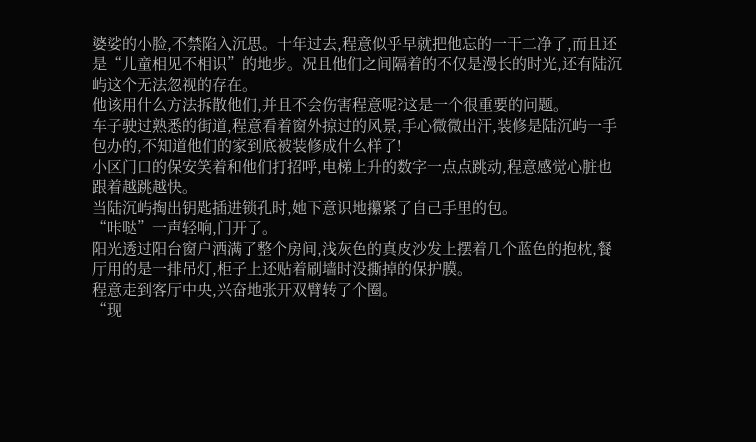婆娑的小脸,不禁陷入沉思。十年过去,程意似乎早就把他忘的一干二净了,而且还是“儿童相见不相识”的地步。况且他们之间隔着的不仅是漫长的时光,还有陆沉屿这个无法忽视的存在。
他该用什么方法拆散他们,并且不会伤害程意呢?这是一个很重要的问题。
车子驶过熟悉的街道,程意看着窗外掠过的风景,手心微微出汗,装修是陆沉屿一手包办的,不知道他们的家到底被装修成什么样了!
小区门口的保安笑着和他们打招呼,电梯上升的数字一点点跳动,程意感觉心脏也跟着越跳越快。
当陆沉屿掏出钥匙插进锁孔时,她下意识地攥紧了自己手里的包。
“咔哒”一声轻响,门开了。
阳光透过阳台窗户洒满了整个房间,浅灰色的真皮沙发上摆着几个蓝色的抱枕,餐厅用的是一排吊灯,柜子上还贴着刷墙时没撕掉的保护膜。
程意走到客厅中央,兴奋地张开双臂转了个圈。
“现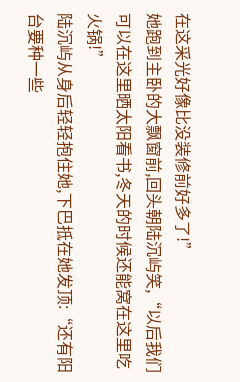在这采光好像比没装修前好多了!”
她跑到主卧的大飘窗前,回头朝陆沉屿笑,“以后我们可以在这里晒太阳看书,冬天的时候还能窝在这里吃火锅!”
陆沉屿从身后轻轻抱住她,下巴抵在她发顶:“还有阳台要种一些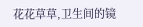花花草草,卫生间的镜